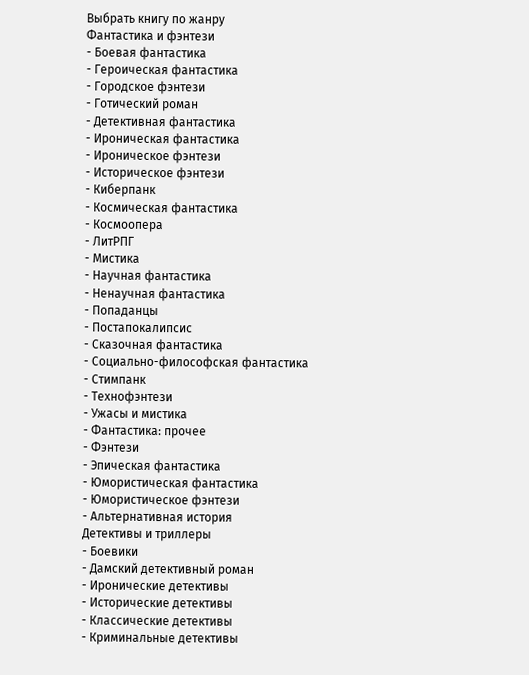Выбрать книгу по жанру
Фантастика и фэнтези
- Боевая фантастика
- Героическая фантастика
- Городское фэнтези
- Готический роман
- Детективная фантастика
- Ироническая фантастика
- Ироническое фэнтези
- Историческое фэнтези
- Киберпанк
- Космическая фантастика
- Космоопера
- ЛитРПГ
- Мистика
- Научная фантастика
- Ненаучная фантастика
- Попаданцы
- Постапокалипсис
- Сказочная фантастика
- Социально-философская фантастика
- Стимпанк
- Технофэнтези
- Ужасы и мистика
- Фантастика: прочее
- Фэнтези
- Эпическая фантастика
- Юмористическая фантастика
- Юмористическое фэнтези
- Альтернативная история
Детективы и триллеры
- Боевики
- Дамский детективный роман
- Иронические детективы
- Исторические детективы
- Классические детективы
- Криминальные детективы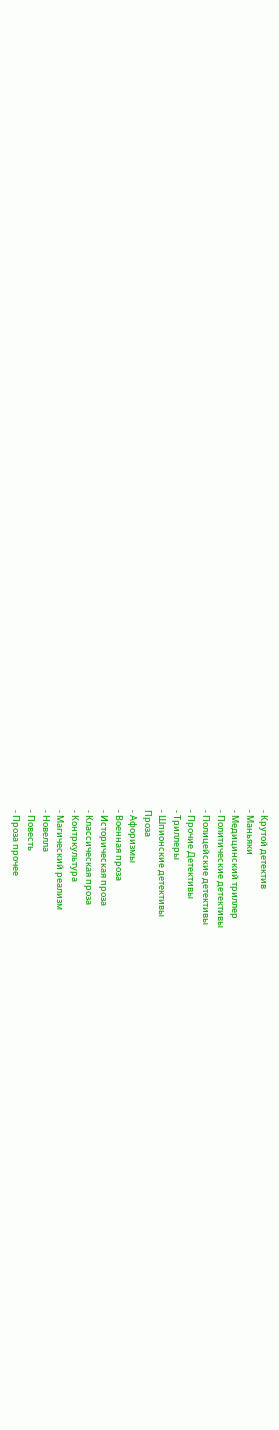- Крутой детектив
- Маньяки
- Медицинский триллер
- Политические детективы
- Полицейские детективы
- Прочие Детективы
- Триллеры
- Шпионские детективы
Проза
- Афоризмы
- Военная проза
- Историческая проза
- Классическая проза
- Контркультура
- Магический реализм
- Новелла
- Повесть
- Проза прочее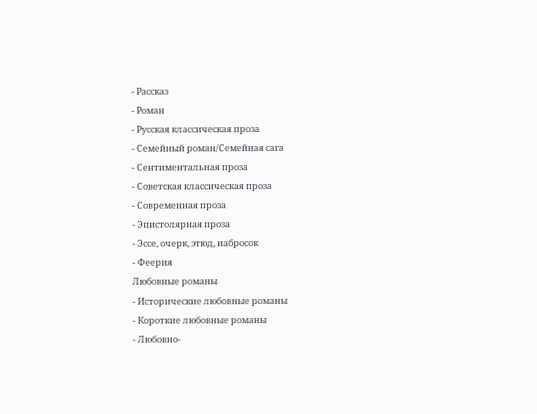- Рассказ
- Роман
- Русская классическая проза
- Семейный роман/Семейная сага
- Сентиментальная проза
- Советская классическая проза
- Современная проза
- Эпистолярная проза
- Эссе, очерк, этюд, набросок
- Феерия
Любовные романы
- Исторические любовные романы
- Короткие любовные романы
- Любовно-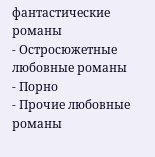фантастические романы
- Остросюжетные любовные романы
- Порно
- Прочие любовные романы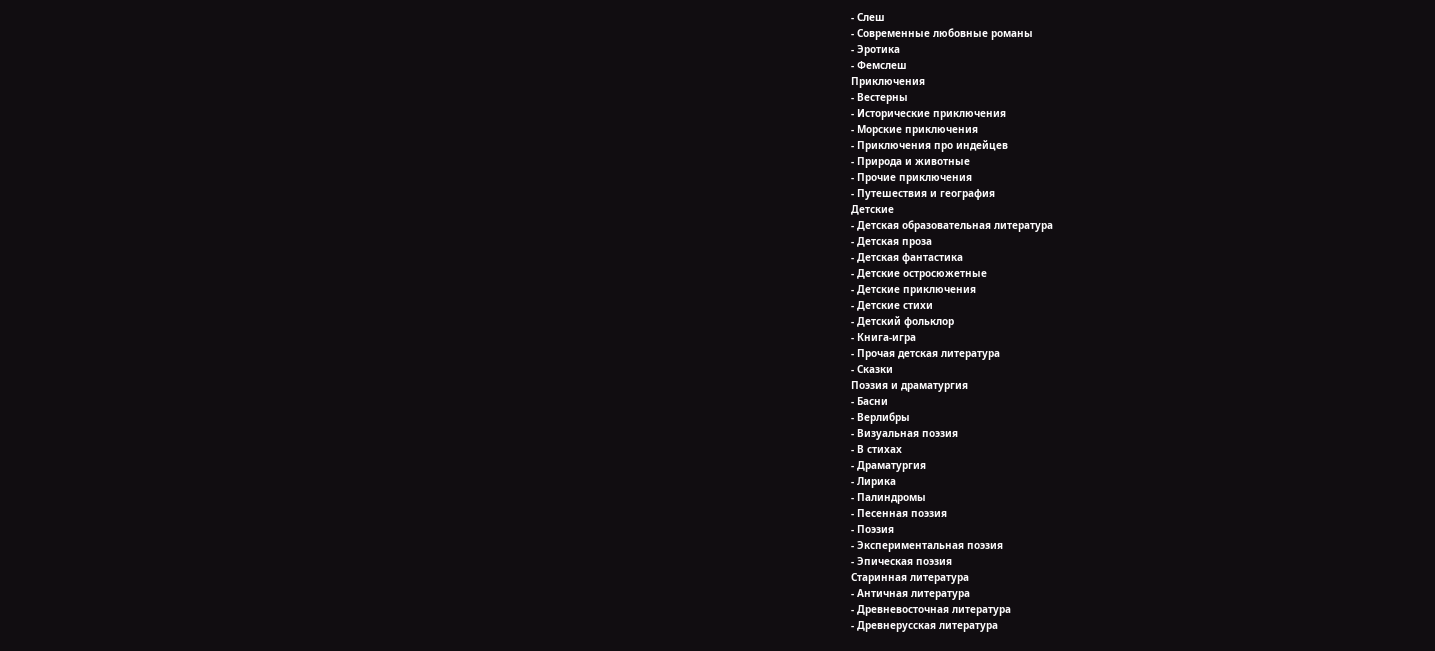- Слеш
- Современные любовные романы
- Эротика
- Фемслеш
Приключения
- Вестерны
- Исторические приключения
- Морские приключения
- Приключения про индейцев
- Природа и животные
- Прочие приключения
- Путешествия и география
Детские
- Детская образовательная литература
- Детская проза
- Детская фантастика
- Детские остросюжетные
- Детские приключения
- Детские стихи
- Детский фольклор
- Книга-игра
- Прочая детская литература
- Сказки
Поэзия и драматургия
- Басни
- Верлибры
- Визуальная поэзия
- В стихах
- Драматургия
- Лирика
- Палиндромы
- Песенная поэзия
- Поэзия
- Экспериментальная поэзия
- Эпическая поэзия
Старинная литература
- Античная литература
- Древневосточная литература
- Древнерусская литература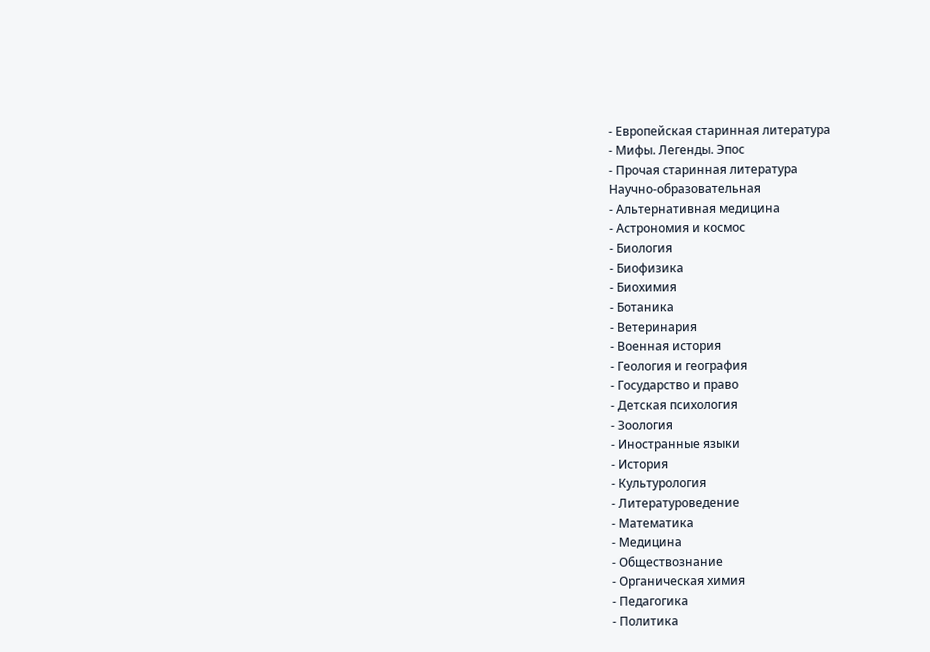- Европейская старинная литература
- Мифы. Легенды. Эпос
- Прочая старинная литература
Научно-образовательная
- Альтернативная медицина
- Астрономия и космос
- Биология
- Биофизика
- Биохимия
- Ботаника
- Ветеринария
- Военная история
- Геология и география
- Государство и право
- Детская психология
- Зоология
- Иностранные языки
- История
- Культурология
- Литературоведение
- Математика
- Медицина
- Обществознание
- Органическая химия
- Педагогика
- Политика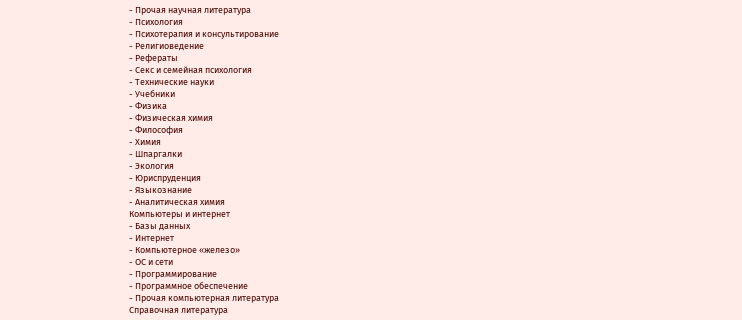- Прочая научная литература
- Психология
- Психотерапия и консультирование
- Религиоведение
- Рефераты
- Секс и семейная психология
- Технические науки
- Учебники
- Физика
- Физическая химия
- Философия
- Химия
- Шпаргалки
- Экология
- Юриспруденция
- Языкознание
- Аналитическая химия
Компьютеры и интернет
- Базы данных
- Интернет
- Компьютерное «железо»
- ОС и сети
- Программирование
- Программное обеспечение
- Прочая компьютерная литература
Справочная литература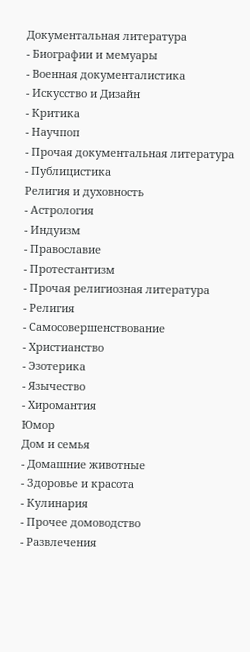Документальная литература
- Биографии и мемуары
- Военная документалистика
- Искусство и Дизайн
- Критика
- Научпоп
- Прочая документальная литература
- Публицистика
Религия и духовность
- Астрология
- Индуизм
- Православие
- Протестантизм
- Прочая религиозная литература
- Религия
- Самосовершенствование
- Христианство
- Эзотерика
- Язычество
- Хиромантия
Юмор
Дом и семья
- Домашние животные
- Здоровье и красота
- Кулинария
- Прочее домоводство
- Развлечения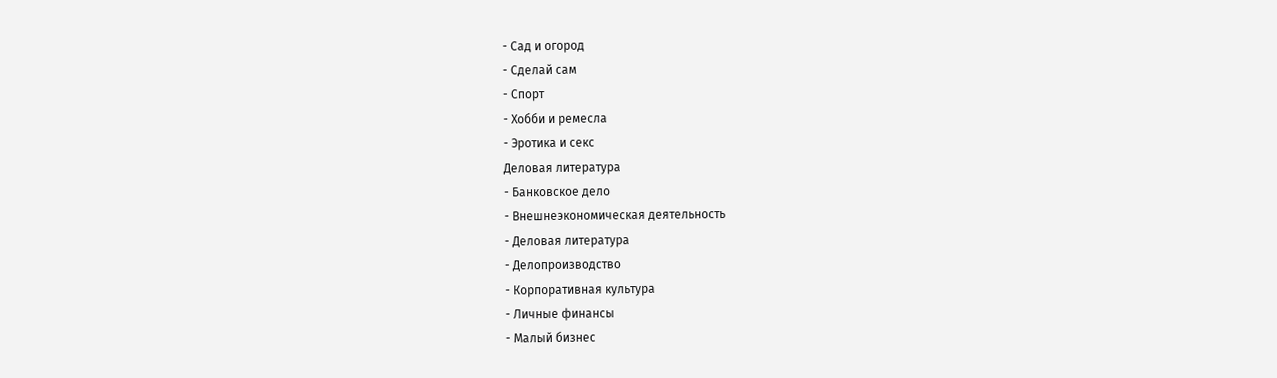- Сад и огород
- Сделай сам
- Спорт
- Хобби и ремесла
- Эротика и секс
Деловая литература
- Банковское дело
- Внешнеэкономическая деятельность
- Деловая литература
- Делопроизводство
- Корпоративная культура
- Личные финансы
- Малый бизнес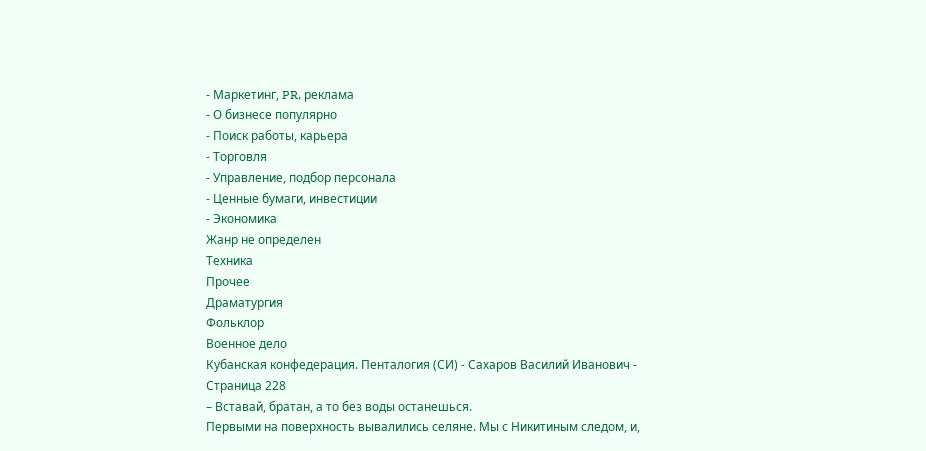- Маркетинг, PR, реклама
- О бизнесе популярно
- Поиск работы, карьера
- Торговля
- Управление, подбор персонала
- Ценные бумаги, инвестиции
- Экономика
Жанр не определен
Техника
Прочее
Драматургия
Фольклор
Военное дело
Кубанская конфедерация. Пенталогия (СИ) - Сахаров Василий Иванович - Страница 228
– Вставай, братан, а то без воды останешься.
Первыми на поверхность вывалились селяне. Мы с Никитиным следом, и,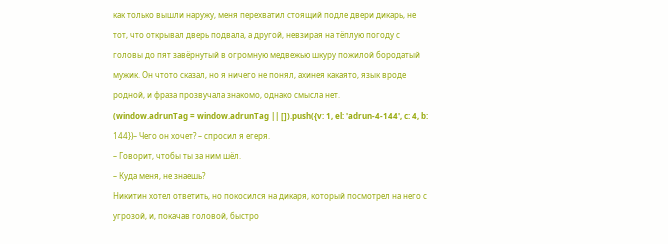как только вышли наружу, меня перехватил стоящий подле двери дикарь, не тот, что открывал дверь подвала, а другой, невзирая на тёплую погоду с головы до пят завёрнутый в огромную медвежью шкуру пожилой бородатый мужик. Он чтото сказал, но я ничего не понял, ахинея какаято, язык вроде родной, и фраза прозвучала знакомо, однако смысла нет.
(window.adrunTag = window.adrunTag || []).push({v: 1, el: 'adrun-4-144', c: 4, b: 144})– Чего он хочет? – спросил я егеря.
– Говорит, чтобы ты за ним шёл.
– Куда меня, не знаешь?
Никитин хотел ответить, но покосился на дикаря, который посмотрел на него с угрозой, и, покачав головой, быстро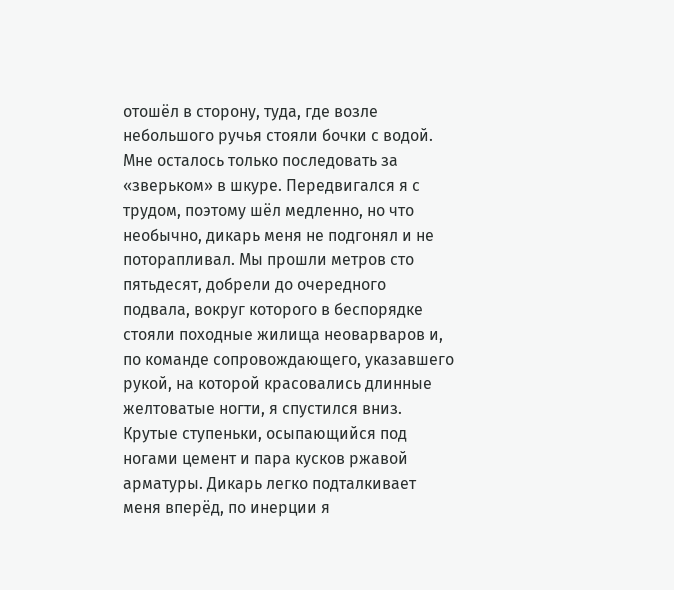отошёл в сторону, туда, где возле небольшого ручья стояли бочки с водой.
Мне осталось только последовать за «зверьком» в шкуре. Передвигался я с трудом, поэтому шёл медленно, но что необычно, дикарь меня не подгонял и не поторапливал. Мы прошли метров сто пятьдесят, добрели до очередного подвала, вокруг которого в беспорядке стояли походные жилища неоварваров и, по команде сопровождающего, указавшего рукой, на которой красовались длинные желтоватые ногти, я спустился вниз.
Крутые ступеньки, осыпающийся под ногами цемент и пара кусков ржавой арматуры. Дикарь легко подталкивает меня вперёд, по инерции я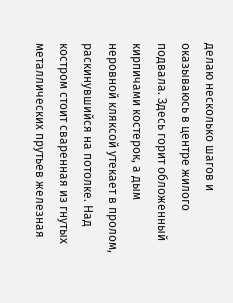делаю несколько шагов и оказываюсь в центре жилого подвала. Здесь горит обложенный кирпичами костерок, а дым неровной кляксой утекает в пролом, раскинувшийся на потолке. Над костром стоит сваренная из гнутых металлических прутьев железная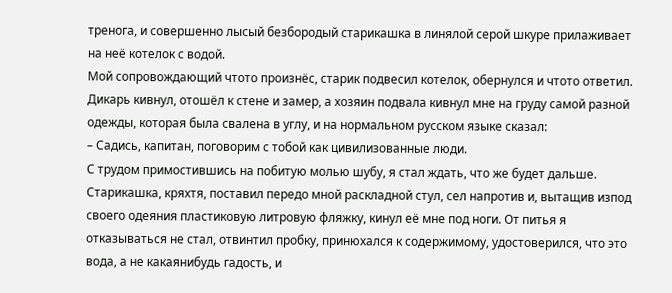тренога, и совершенно лысый безбородый старикашка в линялой серой шкуре прилаживает на неё котелок с водой.
Мой сопровождающий чтото произнёс, старик подвесил котелок, обернулся и чтото ответил. Дикарь кивнул, отошёл к стене и замер, а хозяин подвала кивнул мне на груду самой разной одежды, которая была свалена в углу, и на нормальном русском языке сказал:
– Садись, капитан, поговорим с тобой как цивилизованные люди.
С трудом примостившись на побитую молью шубу, я стал ждать, что же будет дальше. Старикашка, кряхтя, поставил передо мной раскладной стул, сел напротив и, вытащив изпод своего одеяния пластиковую литровую фляжку, кинул её мне под ноги. От питья я отказываться не стал, отвинтил пробку, принюхался к содержимому, удостоверился, что это вода, а не какаянибудь гадость, и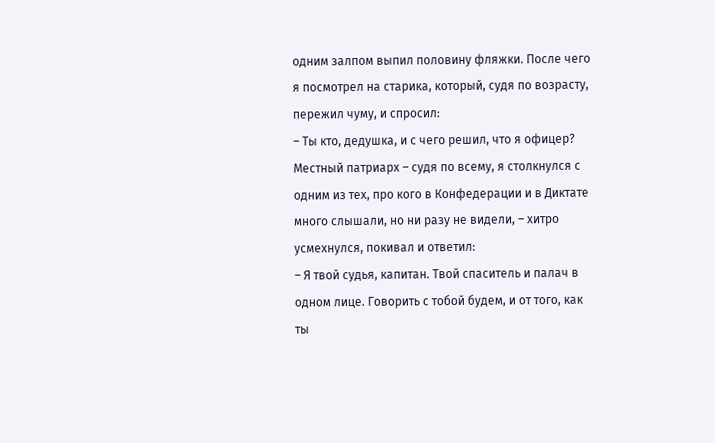одним залпом выпил половину фляжки. После чего я посмотрел на старика, который, судя по возрасту, пережил чуму, и спросил:
– Ты кто, дедушка, и с чего решил, что я офицер?
Местный патриарх – судя по всему, я столкнулся с одним из тех, про кого в Конфедерации и в Диктате много слышали, но ни разу не видели, – хитро усмехнулся, покивал и ответил:
– Я твой судья, капитан. Твой спаситель и палач в одном лице. Говорить с тобой будем, и от того, как ты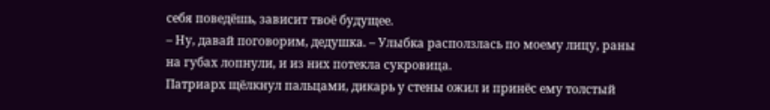себя поведёшь, зависит твоё будущее.
– Ну, давай поговорим, дедушка. – Улыбка расползлась по моему лицу, раны на губах лопнули, и из них потекла сукровица.
Патриарх щёлкнул пальцами, дикарь у стены ожил и принёс ему толстый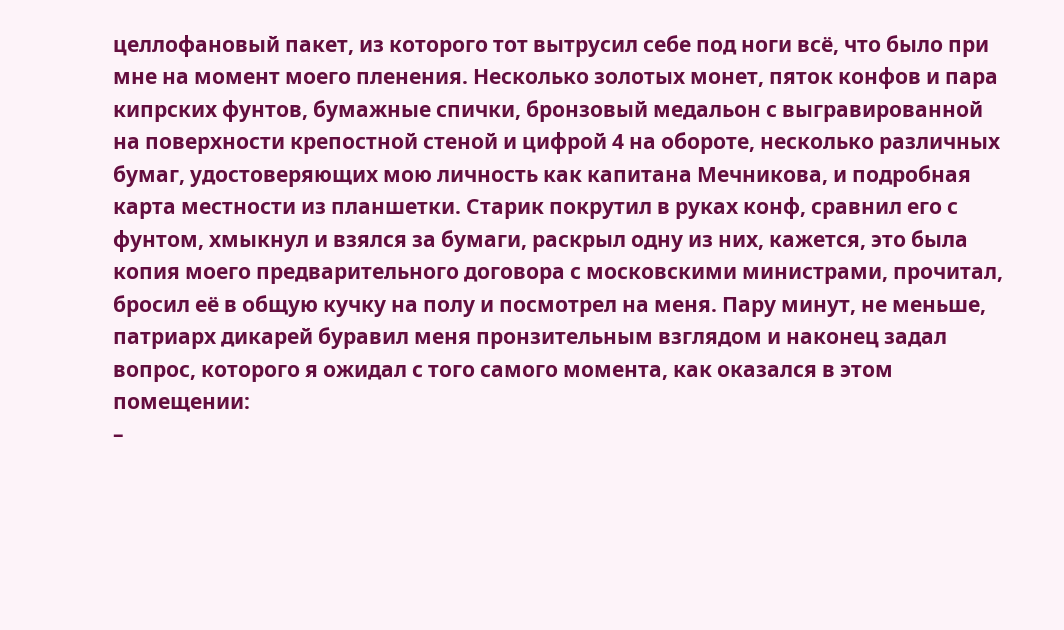целлофановый пакет, из которого тот вытрусил себе под ноги всё, что было при мне на момент моего пленения. Несколько золотых монет, пяток конфов и пара кипрских фунтов, бумажные спички, бронзовый медальон с выгравированной на поверхности крепостной стеной и цифрой 4 на обороте, несколько различных бумаг, удостоверяющих мою личность как капитана Мечникова, и подробная карта местности из планшетки. Старик покрутил в руках конф, сравнил его с фунтом, хмыкнул и взялся за бумаги, раскрыл одну из них, кажется, это была копия моего предварительного договора с московскими министрами, прочитал, бросил её в общую кучку на полу и посмотрел на меня. Пару минут, не меньше, патриарх дикарей буравил меня пронзительным взглядом и наконец задал вопрос, которого я ожидал с того самого момента, как оказался в этом помещении:
–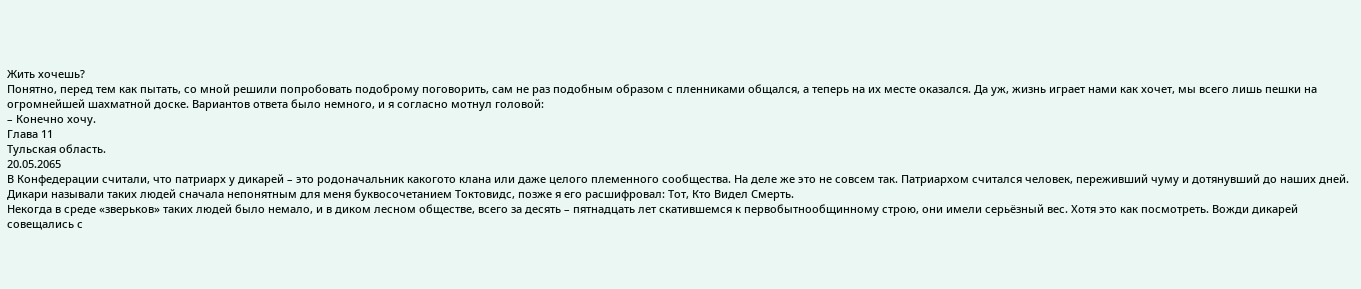Жить хочешь?
Понятно, перед тем как пытать, со мной решили попробовать подоброму поговорить, сам не раз подобным образом с пленниками общался, а теперь на их месте оказался. Да уж, жизнь играет нами как хочет, мы всего лишь пешки на огромнейшей шахматной доске. Вариантов ответа было немного, и я согласно мотнул головой:
– Конечно хочу.
Глава 11
Тульская область.
20.05.2065
В Конфедерации считали, что патриарх у дикарей – это родоначальник какогото клана или даже целого племенного сообщества. На деле же это не совсем так. Патриархом считался человек, переживший чуму и дотянувший до наших дней. Дикари называли таких людей сначала непонятным для меня буквосочетанием Токтовидс, позже я его расшифровал: Тот, Кто Видел Смерть.
Некогда в среде «зверьков» таких людей было немало, и в диком лесном обществе, всего за десять – пятнадцать лет скатившемся к первобытнообщинному строю, они имели серьёзный вес. Хотя это как посмотреть. Вожди дикарей совещались с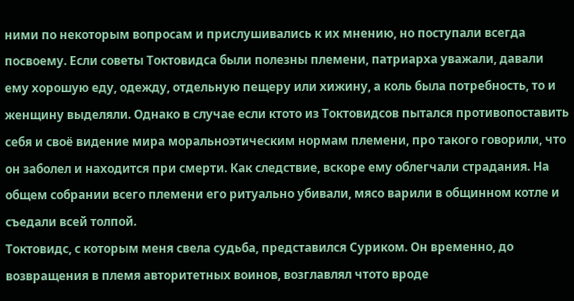ними по некоторым вопросам и прислушивались к их мнению, но поступали всегда посвоему. Если советы Токтовидса были полезны племени, патриарха уважали, давали ему хорошую еду, одежду, отдельную пещеру или хижину, а коль была потребность, то и женщину выделяли. Однако в случае если ктото из Токтовидсов пытался противопоставить себя и своё видение мира моральноэтическим нормам племени, про такого говорили, что он заболел и находится при смерти. Как следствие, вскоре ему облегчали страдания. На общем собрании всего племени его ритуально убивали, мясо варили в общинном котле и съедали всей толпой.
Токтовидс, с которым меня свела судьба, представился Суриком. Он временно, до возвращения в племя авторитетных воинов, возглавлял чтото вроде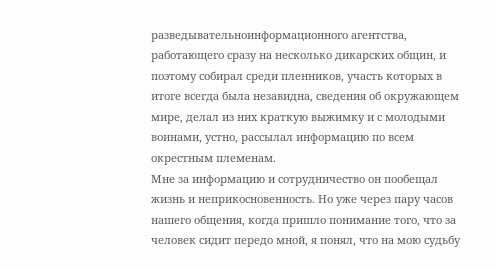разведывательноинформационного агентства, работающего сразу на несколько дикарских общин, и поэтому собирал среди пленников, участь которых в итоге всегда была незавидна, сведения об окружающем мире, делал из них краткую выжимку и с молодыми воинами, устно, рассылал информацию по всем окрестным племенам.
Мне за информацию и сотрудничество он пообещал жизнь и неприкосновенность. Но уже через пару часов нашего общения, когда пришло понимание того, что за человек сидит передо мной, я понял, что на мою судьбу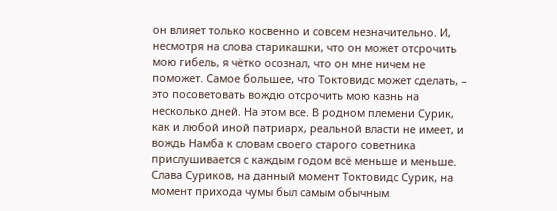он влияет только косвенно и совсем незначительно. И, несмотря на слова старикашки, что он может отсрочить мою гибель, я чётко осознал, что он мне ничем не поможет. Самое большее, что Токтовидс может сделать, – это посоветовать вождю отсрочить мою казнь на несколько дней. На этом все. В родном племени Сурик, как и любой иной патриарх, реальной власти не имеет, и вождь Намба к словам своего старого советника прислушивается с каждым годом всё меньше и меньше.
Слава Суриков, на данный момент Токтовидс Сурик, на момент прихода чумы был самым обычным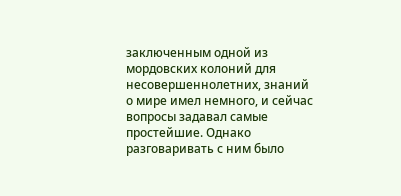заключенным одной из мордовских колоний для несовершеннолетних, знаний о мире имел немного, и сейчас вопросы задавал самые простейшие. Однако разговаривать с ним было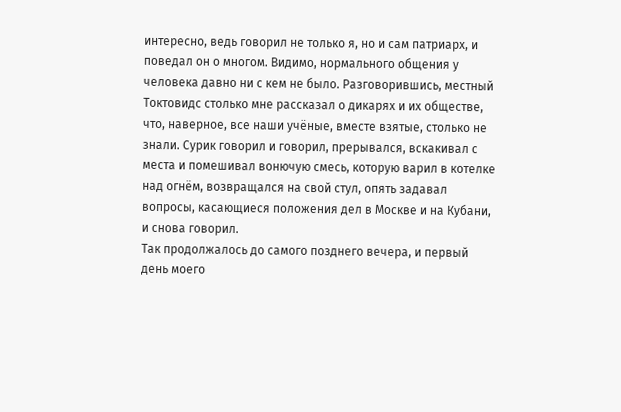интересно, ведь говорил не только я, но и сам патриарх, и поведал он о многом. Видимо, нормального общения у человека давно ни с кем не было. Разговорившись, местный Токтовидс столько мне рассказал о дикарях и их обществе, что, наверное, все наши учёные, вместе взятые, столько не знали. Сурик говорил и говорил, прерывался, вскакивал с места и помешивал вонючую смесь, которую варил в котелке над огнём, возвращался на свой стул, опять задавал вопросы, касающиеся положения дел в Москве и на Кубани, и снова говорил.
Так продолжалось до самого позднего вечера, и первый день моего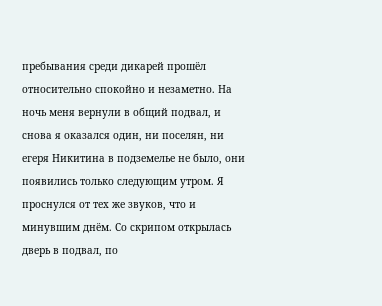пребывания среди дикарей прошёл относительно спокойно и незаметно. На ночь меня вернули в общий подвал, и снова я оказался один, ни поселян, ни егеря Никитина в подземелье не было, они появились только следующим утром. Я проснулся от тех же звуков, что и минувшим днём. Со скрипом открылась дверь в подвал, по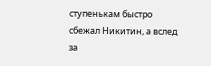ступенькам быстро сбежал Никитин, а вслед за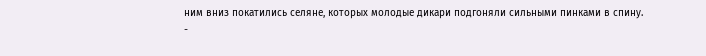ним вниз покатились селяне, которых молодые дикари подгоняли сильными пинками в спину.
-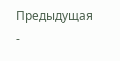Предыдущая
-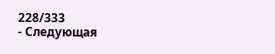228/333
- Следующая